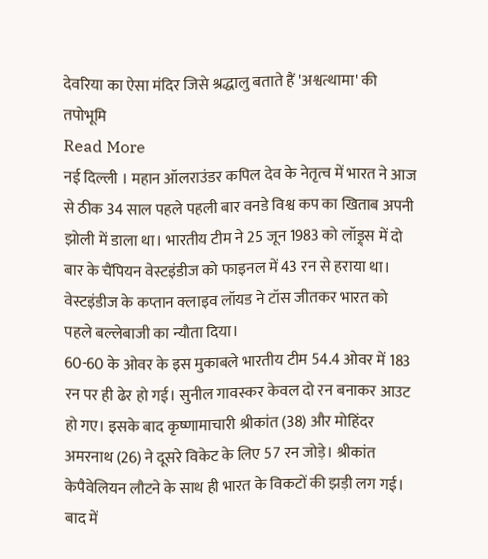देवरिया का ऐसा मंदिर जिसे श्रद्धालु बताते हैं 'अश्वत्थामा' की तपोभूमि
Read More
नई दिल्ली । महान ऑलराउंडर कपिल देव के नेतृत्व में भारत ने आज से ठीक 34 साल पहले पहली बार वनडे विश्व कप का खिताब अपनी झोली में डाला था। भारतीय टीम ने 25 जून 1983 को लॉड्र्स में दो बार के चैंपियन वेस्टइंडीज को फाइनल में 43 रन से हराया था। वेस्टइंडीज के कप्तान क्लाइव लॉयड ने टॉस जीतकर भारत को पहले बल्लेबाजी का न्यौता दिया।
60-60 के ओवर के इस मुकाबले भारतीय टीम 54.4 ओवर में 183 रन पर ही ढेर हो गई। सुनील गावस्कर केवल दो रन बनाकर आउट हो गए। इसके बाद कृष्णामाचारी श्रीकांत (38) और मोहिंदर अमरनाथ (26) ने दूसरे विकेट के लिए 57 रन जोड़े। श्रीकांत केपैवेलियन लौटने के साथ ही भारत के विकटों की झड़ी लग गई।
बाद में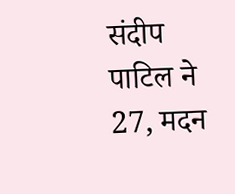संदीप पाटिल ने 27, मदन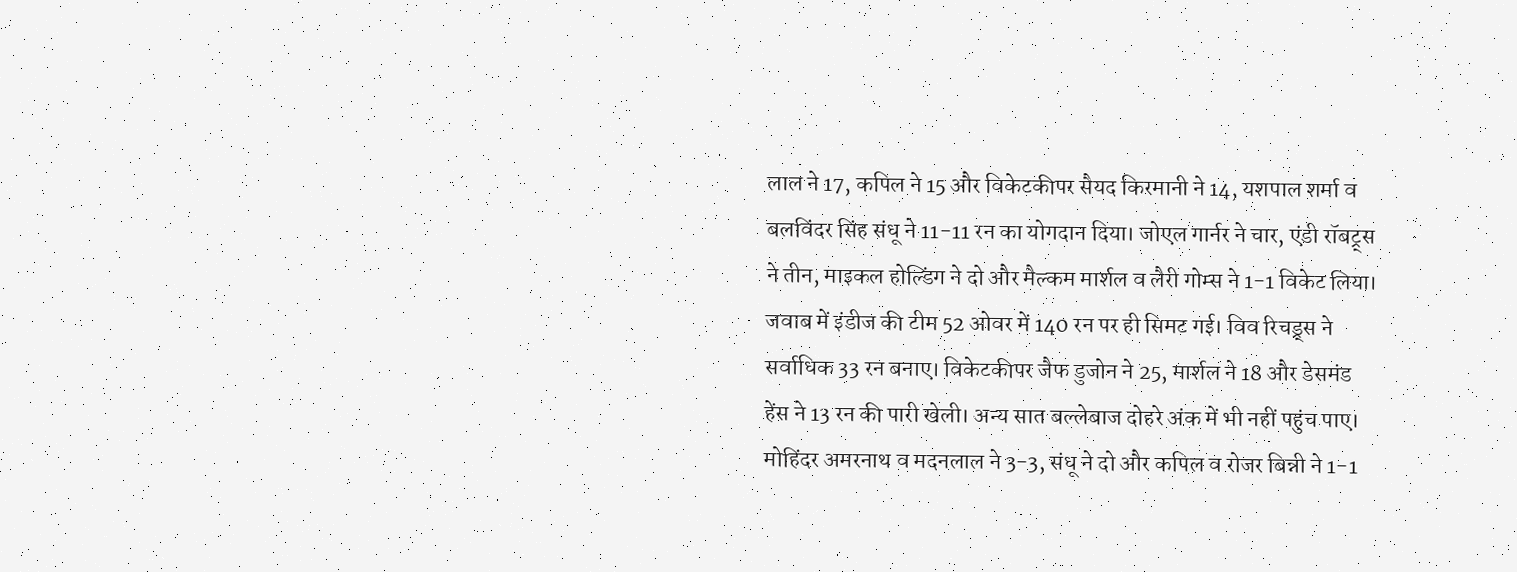लाल ने 17, कपिल ने 15 और विकेटकीपर सैयद किरमानी ने 14, यशपाल शर्मा व बलविंदर सिंह संधू ने 11-11 रन का योगदान दिया। जोएल गार्नर ने चार, एंडी रॉबट्र्स ने तीन, माइकल होल्डिंग ने दो और मैल्कम मार्शल व लैरी गोम्स ने 1-1 विकेट लिया। जवाब में इंडीज की टीम 52 ओवर में 140 रन पर ही सिमट गई। विव रिचड्र्स ने सर्वाधिक 33 रन बनाए। विकेटकीपर जैफ डुजोन ने 25, मार्शल ने 18 और डेसमंड हेंस ने 13 रन की पारी खेली। अन्य सात बल्लेबाज दोहरे अंक में भी नहीं पहुंच पाए। मोहिंदर अमरनाथ व मदनलाल ने 3-3, संधू ने दो और कपिल व रोजर बिन्नी ने 1-1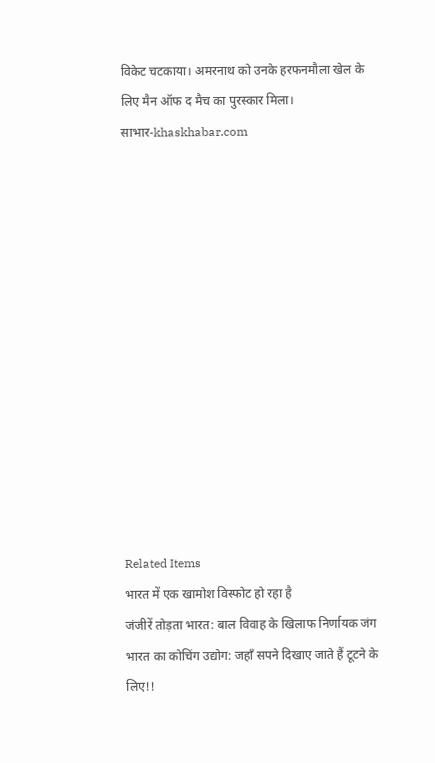विकेट चटकाया। अमरनाथ को उनके हरफनमौला खेल के लिए मैन ऑफ द मैच का पुरस्कार मिला।
साभार-khaskhabar.com













Related Items
भारत में एक खामोश विस्फोट हो रहा है
जंजीरें तोड़ता भारत: बाल विवाह के खिलाफ निर्णायक जंग
भारत का कोचिंग उद्योग: जहाँ सपने दिखाए जाते हैं टूटने के लिए!!